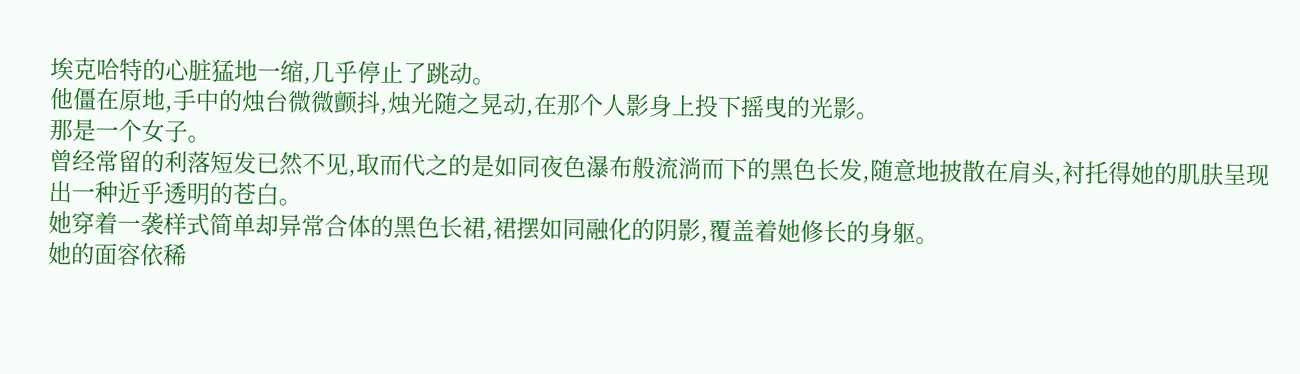埃克哈特的心脏猛地一缩,几乎停止了跳动。
他僵在原地,手中的烛台微微颤抖,烛光随之晃动,在那个人影身上投下摇曳的光影。
那是一个女子。
曾经常留的利落短发已然不见,取而代之的是如同夜色瀑布般流淌而下的黑色长发,随意地披散在肩头,衬托得她的肌肤呈现出一种近乎透明的苍白。
她穿着一袭样式简单却异常合体的黑色长裙,裙摆如同融化的阴影,覆盖着她修长的身躯。
她的面容依稀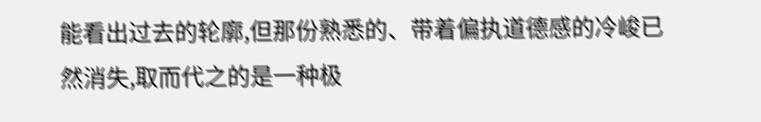能看出过去的轮廓,但那份熟悉的、带着偏执道德感的冷峻已然消失,取而代之的是一种极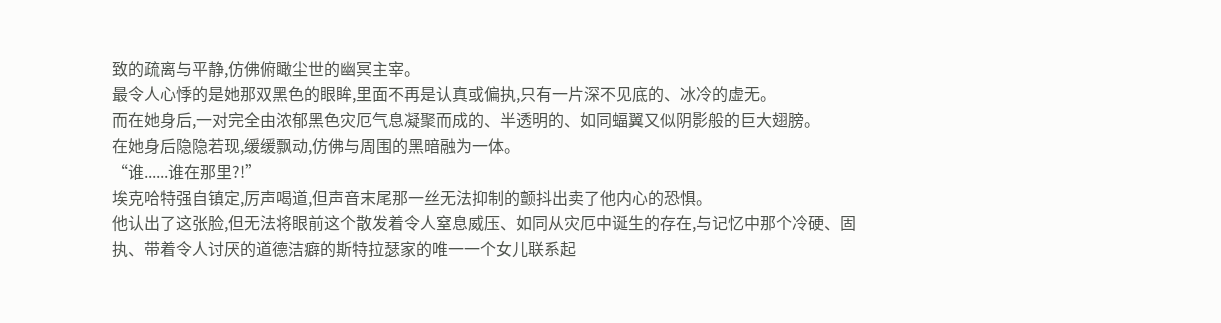致的疏离与平静,仿佛俯瞰尘世的幽冥主宰。
最令人心悸的是她那双黑色的眼眸,里面不再是认真或偏执,只有一片深不见底的、冰冷的虚无。
而在她身后,一对完全由浓郁黑色灾厄气息凝聚而成的、半透明的、如同蝠翼又似阴影般的巨大翅膀。
在她身后隐隐若现,缓缓飘动,仿佛与周围的黑暗融为一体。
“谁......谁在那里?!”
埃克哈特强自镇定,厉声喝道,但声音末尾那一丝无法抑制的颤抖出卖了他内心的恐惧。
他认出了这张脸,但无法将眼前这个散发着令人窒息威压、如同从灾厄中诞生的存在,与记忆中那个冷硬、固执、带着令人讨厌的道德洁癖的斯特拉瑟家的唯一一个女儿联系起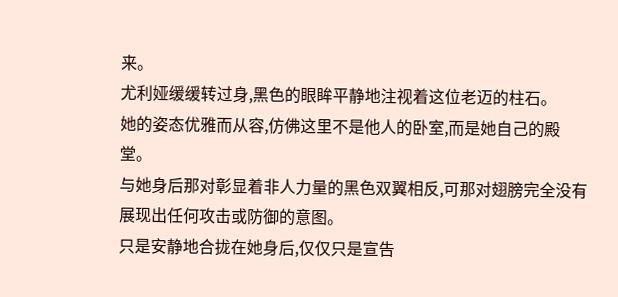来。
尤利娅缓缓转过身,黑色的眼眸平静地注视着这位老迈的柱石。
她的姿态优雅而从容,仿佛这里不是他人的卧室,而是她自己的殿堂。
与她身后那对彰显着非人力量的黑色双翼相反,可那对翅膀完全没有展现出任何攻击或防御的意图。
只是安静地合拢在她身后,仅仅只是宣告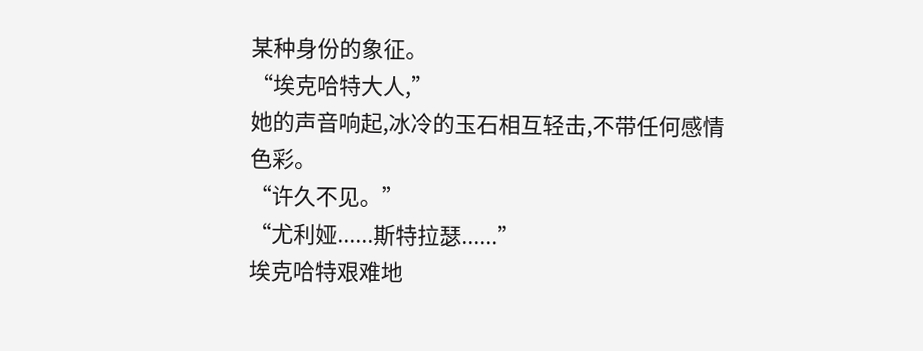某种身份的象征。
“埃克哈特大人,”
她的声音响起,冰冷的玉石相互轻击,不带任何感情色彩。
“许久不见。”
“尤利娅......斯特拉瑟......”
埃克哈特艰难地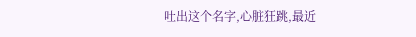吐出这个名字,心脏狂跳,最近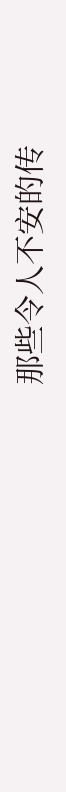那些令人不安的传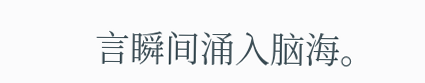言瞬间涌入脑海。